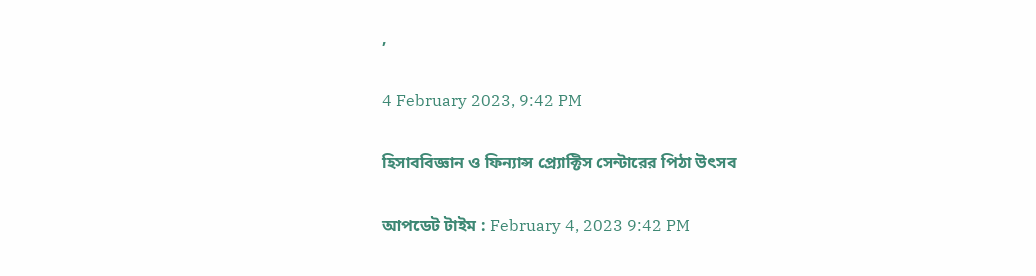,

4 February 2023, 9:42 PM

হিসাববিজ্ঞান ও ফিন্যান্স প্র‍্যোক্টিস সেন্টারের পিঠা উৎসব

আপডেট টাইম : February 4, 2023 9:42 PM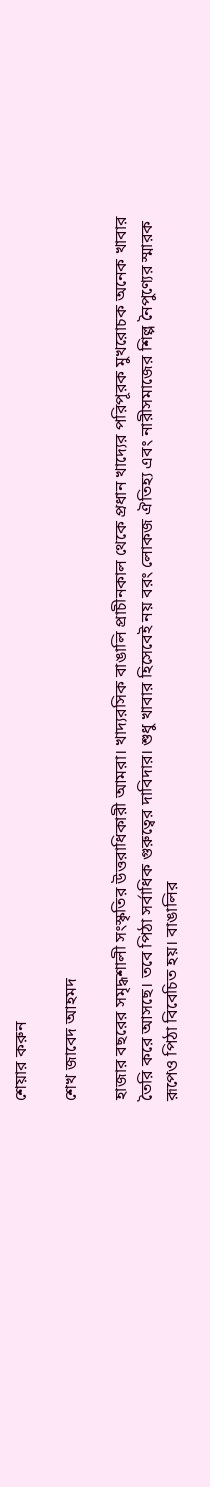শেয়ার করুন

শেখ জাবেদ আহমদ

হাজার বছরের সমৃদ্ধশালী সংস্কৃতির উত্তরাধিকারী আমরা। খাদ্যরসিক বাঙালি প্রাচীনকাল থেকে প্রধান খাদ্যের পরিপূরক মুখরোচক অনেক খাবার তৈরি করে আসছে। তবে পিঠা সর্বাধিক গুরুত্বের দাবিদার। শুধু খাবার হিসেবেই নয় বরং লোকজ ঐতিহ্য এবং নারীসমাজের শিল্প নৈপুণ্যের স্মারক রূপেও পিঠা বিবেচিত হয়। বাঙালির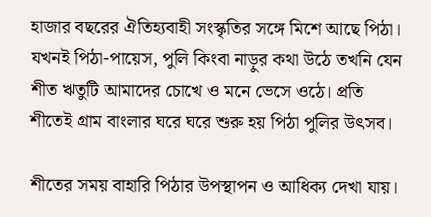হাজার বছরের ঐতিহ্যবাহী সংস্কৃতির সঙ্গে মিশে আছে পিঠা। যখনই পিঠা-পায়েস, পুলি কিংবা নাড়ুর কথা উঠে তখনি যেন শীত ঋতুটি আমাদের চোখে ও মনে ভেসে ওঠে। প্রতি শীতেই গ্রাম বাংলার ঘরে ঘরে শুরু হয় পিঠা পুলির উৎসব।

শীতের সময় বাহারি পিঠার উপস্থাপন ও আধিক্য দেখা যায়।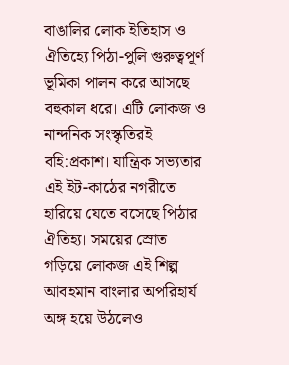বাঙালির লোক ইতিহাস ও ঐতিহ্যে পিঠা-পুলি গুরুত্বপূর্ণ ভূমিকা পালন করে আসছে বহুকাল ধরে। এটি লোকজ ও নান্দনিক সংস্কৃতিরই বহি:প্রকাশ। যান্ত্রিক সভ্যতার এই ইট-কাঠের নগরীতে হারিয়ে যেতে বসেছে পিঠার ঐতিহ্য। সময়ের স্রোত গড়িয়ে লোকজ এই শিল্প আবহমান বাংলার অপরিহার্য অঙ্গ হয়ে উঠলেও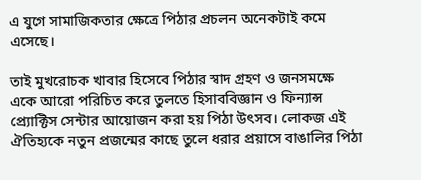এ যুগে সামাজিকতার ক্ষেত্রে পিঠার প্রচলন অনেকটাই কমে এসেছে।

তাই মুখরোচক খাবার হিসেবে পিঠার স্বাদ গ্রহণ ও জনসমক্ষে একে আরো পরিচিত করে তুলতে হিসাববিজ্ঞান ও ফিন্যান্স প্র‍্যোক্টিস সেন্টার আয়োজন করা হয় পিঠা উৎসব। লোকজ এই ঐতিহ্যকে নতুন প্রজন্মের কাছে তুলে ধরার প্রয়াসে বাঙালির পিঠা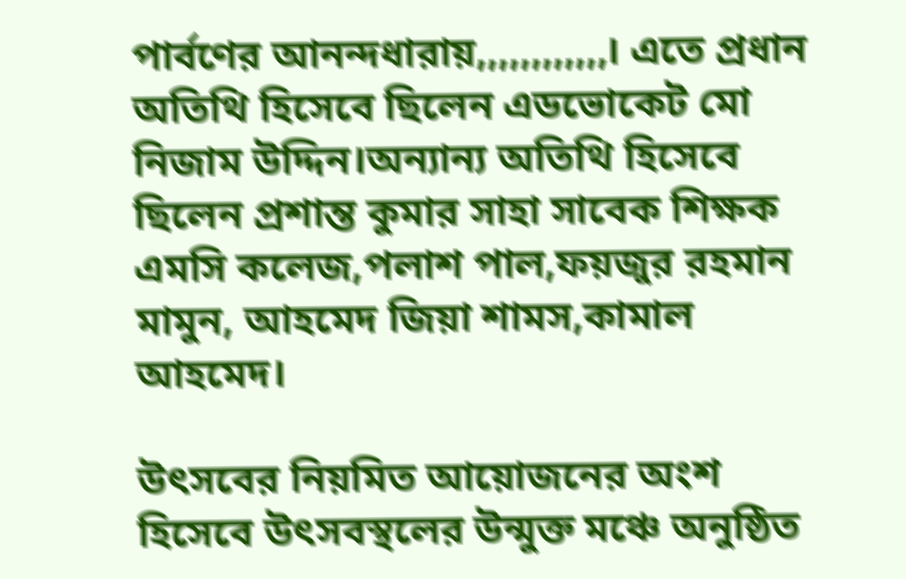পার্বণের আনন্দধারায়,,,,,,,,,,,,। এতে প্রধান অতিথি হিসেবে ছিলেন এডভোকেট মো নিজাম উদ্দিন।অন্যান্য অতিথি হিসেবে ছিলেন প্রশান্ত কুমার সাহা সাবেক শিক্ষক এমসি কলেজ,পলাশ পাল,ফয়জুর রহমান মামুন, আহমেদ জিয়া শামস,কামাল আহমেদ।

উৎসবের নিয়মিত আয়োজনের অংশ হিসেবে উৎসবস্থলের উন্মুক্ত মঞ্চে অনুষ্ঠিত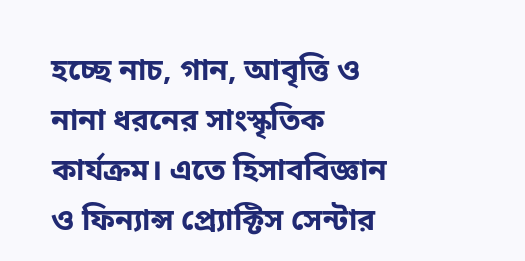হচ্ছে নাচ, গান, আবৃত্তি ও নানা ধরনের সাংস্কৃতিক কার্যক্রম। এতে হিসাববিজ্ঞান ও ফিন্যান্স প্র‍্যোক্টিস সেন্টার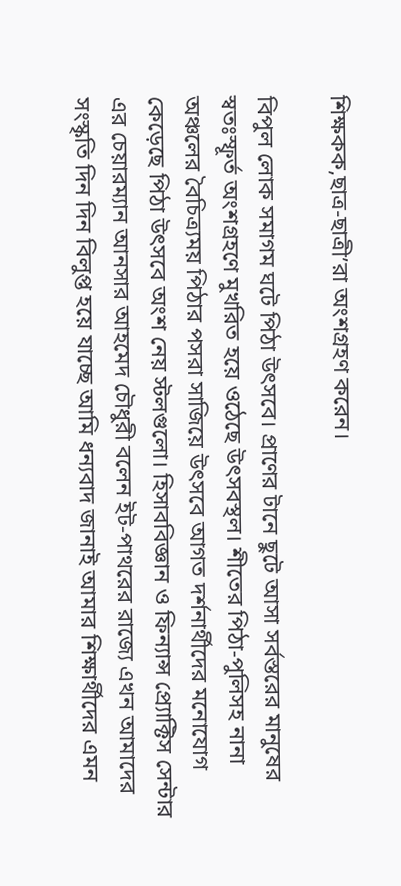শিক্ষকক,ছাত্র-ছাত্রী’রা অংশগ্রহণ করেন।

বিপুল লোক সমাগম ঘটে পিঠা উৎসবে। প্রাণের টানে ছুটে আসা সর্বস্তরের মানুষের স্বতঃস্ফূর্ত অংশগ্রহণে মুখরিত হয়ে ওঠেছে উৎসবস্থল। শীতের পিঠা-পুলিসহ নানা অঞ্চলের বৈচিত্র্যময় পিঠার পসরা সাজিয়ে উৎসবে আগত দর্শনার্থীদের মনোযোগ কেড়েছে পিঠা উৎসবে অংশ নেয় স্টলগুলো। হিসাববিজ্ঞান ও ফিন্যান্স প্র‍্যোক্টিস সেন্টার এর চেয়ারম্যান আনসার আহমেদ চৌধুরী বলেন ইট-পাথরের রাজ্যে এখন আমাদের সংস্কৃতি দিন দিন বিলুপ্ত হয়ে যাচ্ছে আমি ধন্যবাদ জানাই আমার শিক্ষার্থীদের এমন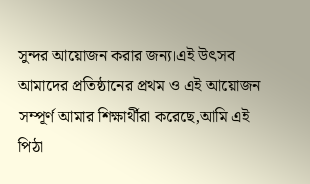সুন্দর আয়োজন করার জন্য।এই উৎসব আমাদের প্রতিষ্ঠানের প্রথম ও এই আয়োজন সম্পূর্ণ আমার শিক্ষার্থীরা করেছে,আমি এই পিঠা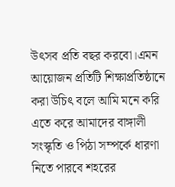উৎসব প্রতি বছর করবো।এমন আয়োজন প্রতিটি শিক্ষাপ্রতিষ্ঠানে করা উচিৎ বলে আমি মনে করি এতে করে আমাদের বাঙ্গালী সংস্কৃতি ও পিঠা সম্পর্কে ধারণা নিতে পারবে শহরের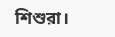শিশুরা।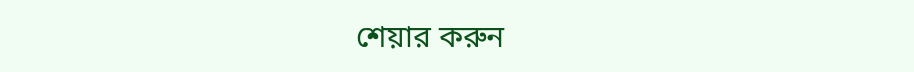শেয়ার করুন